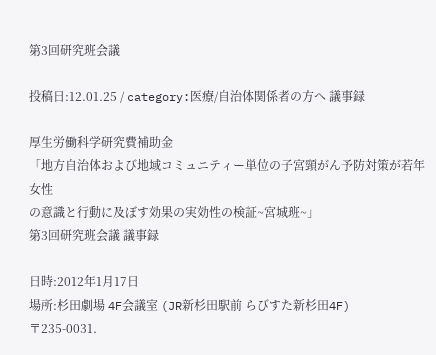第3回研究班会議

投稿日:12.01.25 / category:医療/自治体関係者の方へ 議事録

厚生労働科学研究費補助金
「地方自治体および地域コミュニティー単位の子宮頸がん予防対策が若年女性
の意識と行動に及ぼす効果の実効性の検証~宮城班~」
第3回研究班会議 議事録

日時:2012年1月17日
場所:杉田劇場 4F会議室 (JR新杉田駅前 らびすた新杉田4F)
〒235-0031.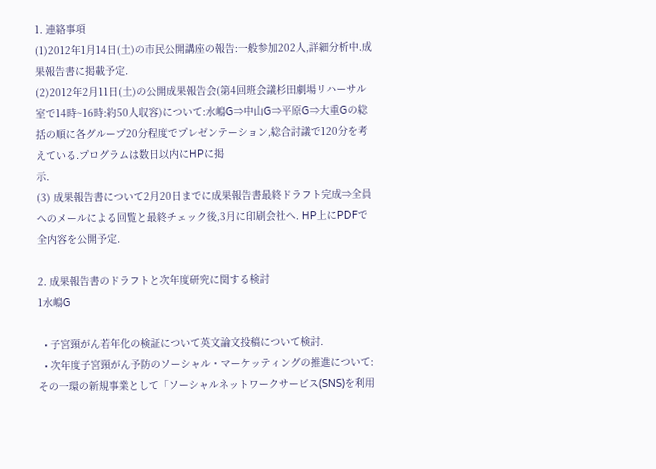1. 連絡事項
(1)2012年1月14日(土)の市民公開講座の報告:一般参加202人,詳細分析中.成果報告書に掲載予定.
(2)2012年2月11日(土)の公開成果報告会(第4回班会議杉田劇場リハーサル室で14時~16時:約50人収容)について:水嶋G⇒中山G⇒平原G⇒大重Gの総括の順に各グループ20分程度でプレゼンテーション,総合討議で120分を考えている.プログラムは数日以内にHPに掲
示.
(3) 成果報告書について2月20日までに成果報告書最終ドラフト完成⇒全員へのメールによる回覧と最終チェック後,3月に印刷会社へ. HP上にPDFで全内容を公開予定.

2. 成果報告書のドラフトと次年度研究に関する検討
1水嶋G

  • 子宮頸がん若年化の検証について英文論文投稿について検討.
  • 次年度子宮頸がん予防のソーシャル・マーケッティングの推進について:その一環の新規事業として「ソーシャルネットワークサービス(SNS)を利用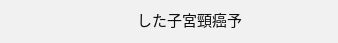した子宮頸癌予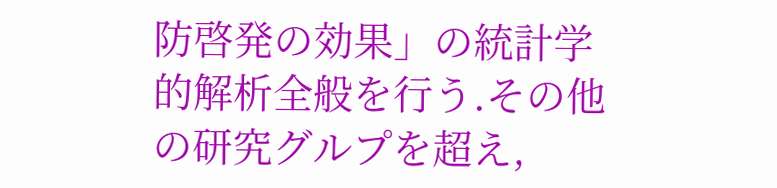防啓発の効果」の統計学的解析全般を行う.その他の研究グルプを超え,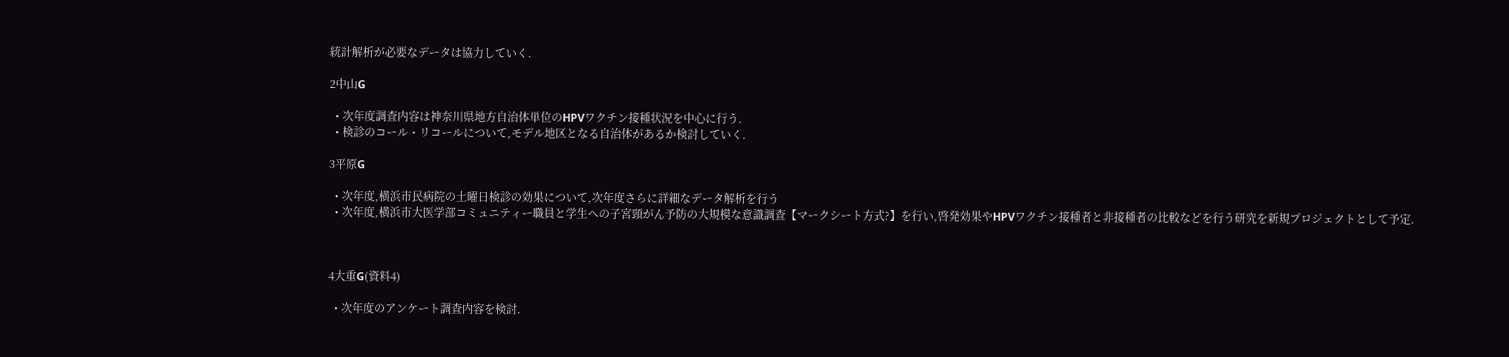統計解析が必要なデータは協力していく.

2中山G

  • 次年度調査内容は神奈川県地方自治体単位のHPVワクチン接種状況を中心に行う.
  • 検診のコール・リコールについて,モデル地区となる自治体があるか検討していく.

3平原G

  • 次年度,横浜市民病院の土曜日検診の効果について,次年度さらに詳細なデータ解析を行う
  • 次年度,横浜市大医学部コミュニティー職員と学生への子宮頸がん予防の大規模な意識調査【マークシート方式?】を行い,啓発効果やHPVワクチン接種者と非接種者の比較などを行う研究を新規プロジェクトとして予定.



4大重G(資料4)

  • 次年度のアンケート調査内容を検討.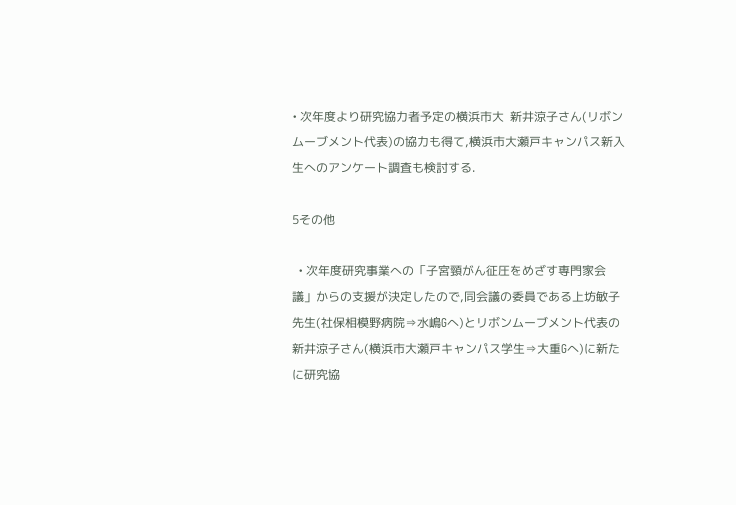• 次年度より研究協力者予定の横浜市大  新井涼子さん(リボンムーブメント代表)の協力も得て,横浜市大瀬戸キャンパス新入生へのアンケート調査も検討する.

5その他

  • 次年度研究事業への「子宮頸がん征圧をめざす専門家会議」からの支援が決定したので,同会議の委員である上坊敏子先生(社保相模野病院⇒水嶋Gへ)とリボンムーブメント代表の新井涼子さん(横浜市大瀬戸キャンパス学生⇒大重Gへ)に新たに研究協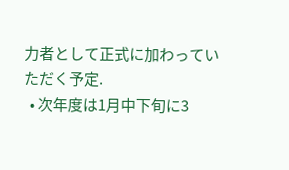力者として正式に加わっていただく予定.
  • 次年度は1月中下旬に3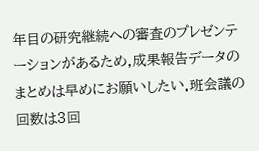年目の研究継続への審査のプレゼンテーションがあるため,成果報告データのまとめは早めにお願いしたい.班会議の回数は3回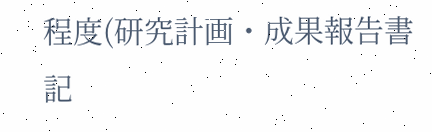程度(研究計画・成果報告書記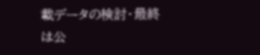載データの検討・最終は公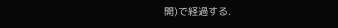開)で経過する.